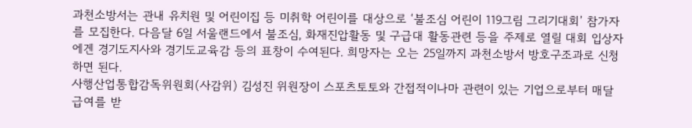과천소방서는 관내 유치원 및 어린이집 등 미취학 어린이를 대상으로 ‘불조심 어린이 119그림 그리기대회’ 참가자를 모집한다. 다음달 6일 서울랜드에서 불조심, 화재진압활동 및 구급대 활동관련 등을 주제로 열릴 대회 입상자에겐 경기도지사와 경기도교육감 등의 표창이 수여된다. 희망자는 오는 25일까지 과천소방서 방호구조과로 신청하면 된다.
사행산업통합감독위원회(사감위) 김성진 위원장이 스포츠토토와 간접적이나마 관련이 있는 기업으로부터 매달 급여를 받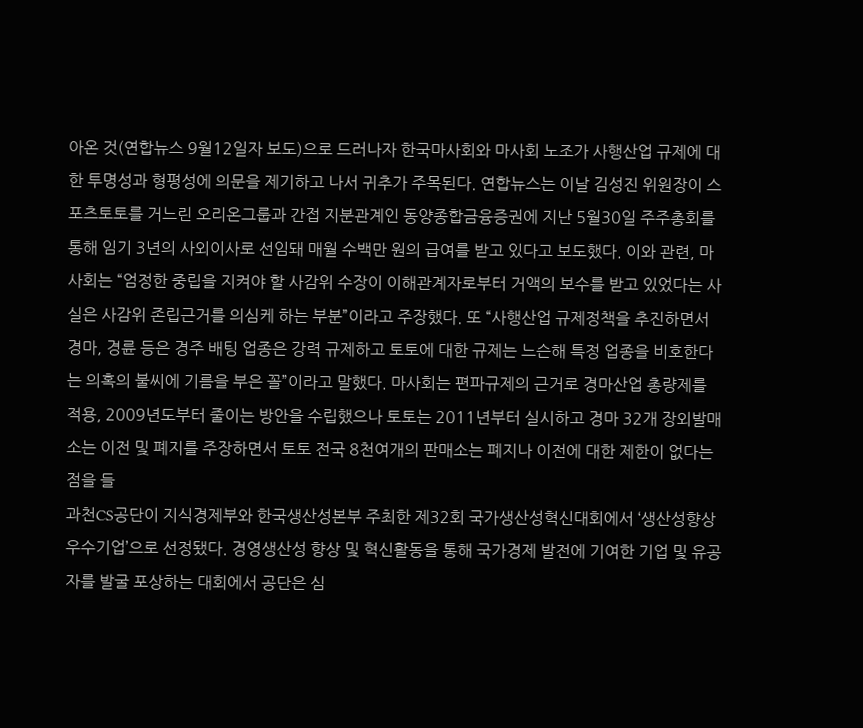아온 것(연합뉴스 9월12일자 보도)으로 드러나자 한국마사회와 마사회 노조가 사행산업 규제에 대한 투명성과 형평성에 의문을 제기하고 나서 귀추가 주목된다. 연합뉴스는 이날 김성진 위원장이 스포츠토토를 거느린 오리온그룹과 간접 지분관계인 동양종합금융증권에 지난 5월30일 주주총회를 통해 임기 3년의 사외이사로 선임돼 매월 수백만 원의 급여를 받고 있다고 보도했다. 이와 관련, 마사회는 “엄정한 중립을 지켜야 할 사감위 수장이 이해관계자로부터 거액의 보수를 받고 있었다는 사실은 사감위 존립근거를 의심케 하는 부분”이라고 주장했다. 또 “사행산업 규제정책을 추진하면서 경마, 경륜 등은 경주 배팅 업종은 강력 규제하고 토토에 대한 규제는 느슨해 특정 업종을 비호한다는 의혹의 불씨에 기름을 부은 꼴”이라고 말했다. 마사회는 편파규제의 근거로 경마산업 총량제를 적용, 2009년도부터 줄이는 방안을 수립했으나 토토는 2011년부터 실시하고 경마 32개 장외발매소는 이전 및 폐지를 주장하면서 토토 전국 8천여개의 판매소는 폐지나 이전에 대한 제한이 없다는 점을 들
과천CS공단이 지식경제부와 한국생산성본부 주최한 제32회 국가생산성혁신대회에서 ‘생산성향상 우수기업’으로 선정됐다. 경영생산성 향상 및 혁신활동을 통해 국가경제 발전에 기여한 기업 및 유공자를 발굴 포상하는 대회에서 공단은 심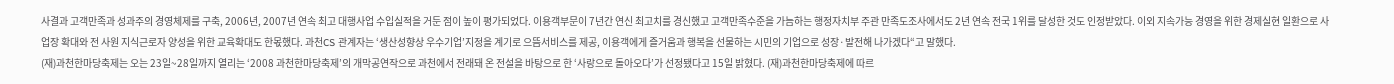사결과 고객만족과 성과주의 경영체제를 구축, 2006년, 2007년 연속 최고 대행사업 수입실적을 거둔 점이 높이 평가되었다. 이용객부문이 7년간 연신 최고치를 경신했고 고객만족수준을 가늠하는 행정자치부 주관 만족도조사에서도 2년 연속 전국 1위를 달성한 것도 인정받았다. 이외 지속가능 경영을 위한 경제실현 일환으로 사업장 확대와 전 사원 지식근로자 양성을 위한 교육확대도 한몫했다. 과천CS 관계자는 ‘생산성향상 우수기업’지정을 계기로 으뜸서비스를 제공, 이용객에게 즐거움과 행복을 선물하는 시민의 기업으로 성장·발전해 나가겠다“고 말했다.
(재)과천한마당축제는 오는 23일~28일까지 열리는 ‘2008 과천한마당축제’의 개막공연작으로 과천에서 전래돼 온 전설을 바탕으로 한 ‘사랑으로 돌아오다’가 선정됐다고 15일 밝혔다. (재)과천한마당축제에 따르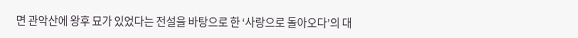면 관악산에 왕후 묘가 있었다는 전설을 바탕으로 한 ‘사랑으로 돌아오다’의 대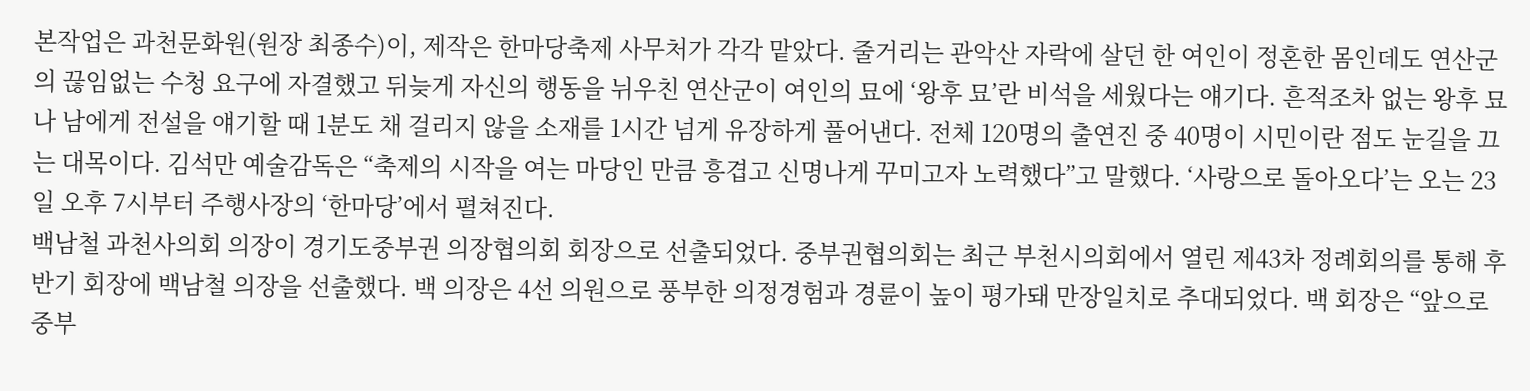본작업은 과천문화원(원장 최종수)이, 제작은 한마당축제 사무처가 각각 맡았다. 줄거리는 관악산 자락에 살던 한 여인이 정혼한 몸인데도 연산군의 끊임없는 수청 요구에 자결했고 뒤늦게 자신의 행동을 뉘우친 연산군이 여인의 묘에 ‘왕후 묘’란 비석을 세웠다는 얘기다. 흔적조차 없는 왕후 묘나 남에게 전설을 얘기할 때 1분도 채 걸리지 않을 소재를 1시간 넘게 유장하게 풀어낸다. 전체 120명의 출연진 중 40명이 시민이란 점도 눈길을 끄는 대목이다. 김석만 예술감독은 “축제의 시작을 여는 마당인 만큼 흥겹고 신명나게 꾸미고자 노력했다”고 말했다. ‘사랑으로 돌아오다’는 오는 23일 오후 7시부터 주행사장의 ‘한마당’에서 펼쳐진다.
백남철 과천사의회 의장이 경기도중부권 의장협의회 회장으로 선출되었다. 중부권협의회는 최근 부천시의회에서 열린 제43차 정례회의를 통해 후반기 회장에 백남철 의장을 선출했다. 백 의장은 4선 의원으로 풍부한 의정경험과 경륜이 높이 평가돼 만장일치로 추대되었다. 백 회장은 “앞으로 중부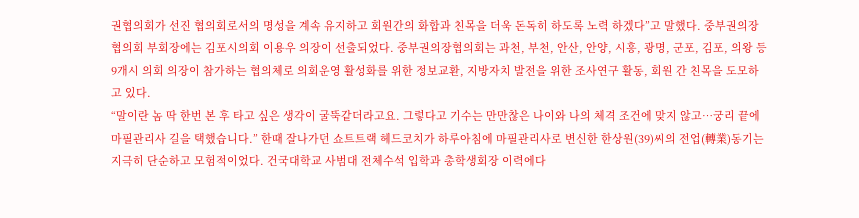권협의회가 선진 협의회로서의 명성을 계속 유지하고 회원간의 화합과 친목을 더욱 돈독히 하도록 노력 하겠다”고 말했다. 중부권의장협의회 부회장에는 김포시의회 이용우 의장이 선출되었다. 중부권의장협의회는 과천, 부천, 안산, 안양, 시흥, 광명, 군포, 김포, 의왕 등 9개시 의회 의장이 참가하는 협의체로 의회운영 활성화를 위한 정보교환, 지방자치 발전을 위한 조사연구 활동, 회원 간 친목을 도모하고 있다.
“말이란 놈 딱 한번 본 후 타고 싶은 생각이 굴뚝같더라고요. 그렇다고 기수는 만만찮은 나이와 나의 체격 조건에 맞지 않고…궁리 끝에 마필관리사 길을 택했습니다.” 한때 잘나가던 쇼트트랙 헤드코치가 하루아침에 마필관리사로 변신한 한상원(39)씨의 전업(轉業)동기는 지극히 단순하고 모험적이었다. 건국대학교 사범대 전체수석 입학과 총학생회장 이력에다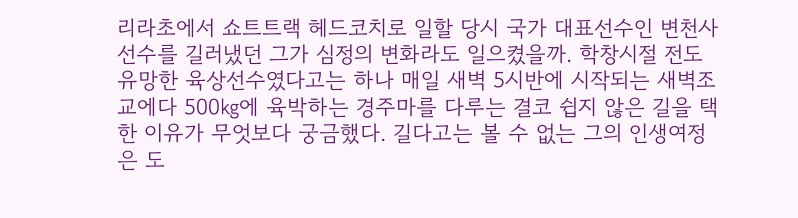리라초에서 쇼트트랙 헤드코치로 일할 당시 국가 대표선수인 변천사 선수를 길러냈던 그가 심정의 변화라도 일으켰을까. 학창시절 전도유망한 육상선수였다고는 하나 매일 새벽 5시반에 시작되는 새벽조교에다 500㎏에 육박하는 경주마를 다루는 결코 쉽지 않은 길을 택한 이유가 무엇보다 궁금했다. 길다고는 볼 수 없는 그의 인생여정은 도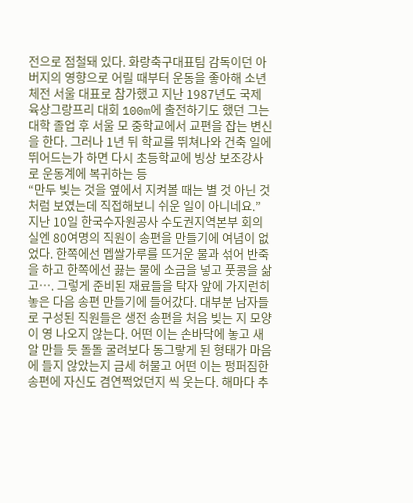전으로 점철돼 있다. 화랑축구대표팀 감독이던 아버지의 영향으로 어릴 때부터 운동을 좋아해 소년체전 서울 대표로 참가했고 지난 1987년도 국제 육상그랑프리 대회 100m에 출전하기도 했던 그는 대학 졸업 후 서울 모 중학교에서 교편을 잡는 변신을 한다. 그러나 1년 뒤 학교를 뛰쳐나와 건축 일에 뛰어드는가 하면 다시 초등학교에 빙상 보조강사로 운동계에 복귀하는 등
“만두 빚는 것을 옆에서 지켜볼 때는 별 것 아닌 것처럼 보였는데 직접해보니 쉬운 일이 아니네요.” 지난 10일 한국수자원공사 수도권지역본부 회의실엔 80여명의 직원이 송편을 만들기에 여념이 없었다. 한쪽에선 멥쌀가루를 뜨거운 물과 섞어 반죽을 하고 한쪽에선 끓는 물에 소금을 넣고 풋콩을 삶고…. 그렇게 준비된 재료들을 탁자 앞에 가지런히 놓은 다음 송편 만들기에 들어갔다. 대부분 남자들로 구성된 직원들은 생전 송편을 처음 빚는 지 모양이 영 나오지 않는다. 어떤 이는 손바닥에 놓고 새알 만들 듯 돌돌 굴려보다 동그랗게 된 형태가 마음에 들지 않았는지 금세 허물고 어떤 이는 펑퍼짐한 송편에 자신도 겸연쩍었던지 씩 웃는다. 해마다 추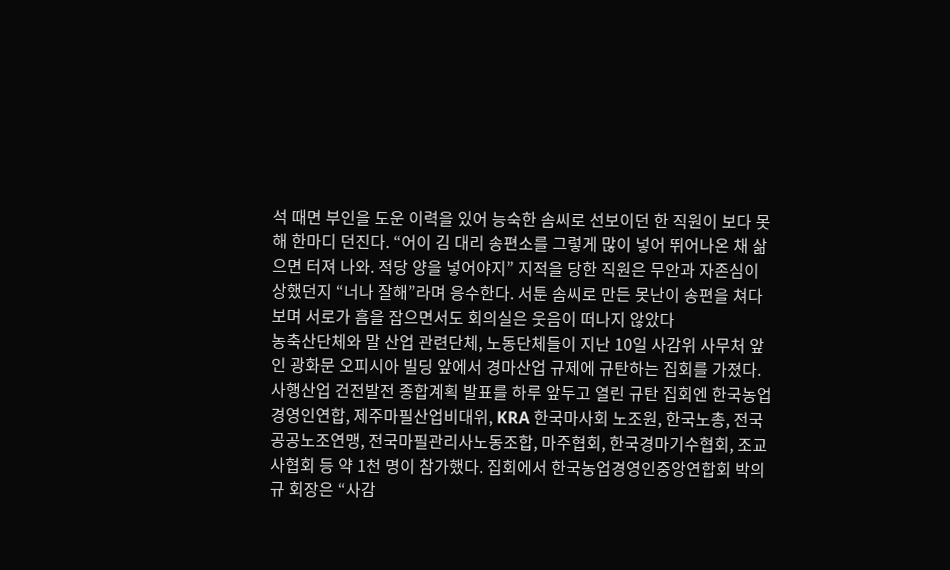석 때면 부인을 도운 이력을 있어 능숙한 솜씨로 선보이던 한 직원이 보다 못해 한마디 던진다. “어이 김 대리 송편소를 그렇게 많이 넣어 뛰어나온 채 삶으면 터져 나와. 적당 양을 넣어야지” 지적을 당한 직원은 무안과 자존심이 상했던지 “너나 잘해”라며 응수한다. 서툰 솜씨로 만든 못난이 송편을 쳐다보며 서로가 흠을 잡으면서도 회의실은 웃음이 떠나지 않았다
농축산단체와 말 산업 관련단체, 노동단체들이 지난 10일 사감위 사무처 앞인 광화문 오피시아 빌딩 앞에서 경마산업 규제에 규탄하는 집회를 가졌다. 사행산업 건전발전 종합계획 발표를 하루 앞두고 열린 규탄 집회엔 한국농업경영인연합, 제주마필산업비대위, KRA 한국마사회 노조원, 한국노총, 전국공공노조연맹, 전국마필관리사노동조합, 마주협회, 한국경마기수협회, 조교사협회 등 약 1천 명이 참가했다. 집회에서 한국농업경영인중앙연합회 박의규 회장은 “사감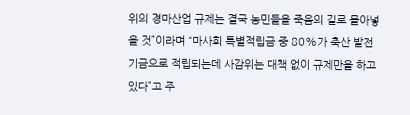위의 경마산업 규제는 결국 농민들을 죽음의 길로 몰아넣을 것”이라며 “마사회 특별적립금 중 80%가 축산 발전기금으로 적립되는데 사감위는 대책 없이 규제만을 하고 있다”고 주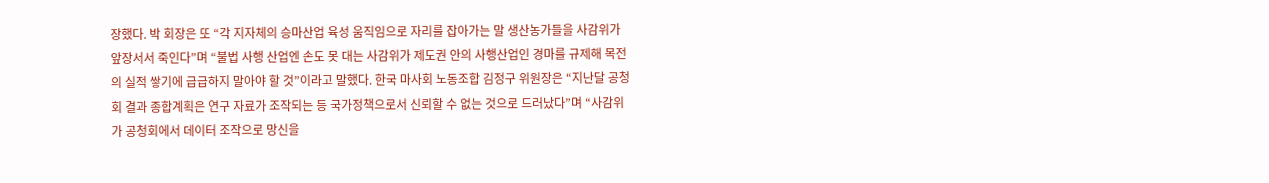장했다. 박 회장은 또 “각 지자체의 승마산업 육성 움직임으로 자리를 잡아가는 말 생산농가들을 사감위가 앞장서서 죽인다”며 “불법 사행 산업엔 손도 못 대는 사감위가 제도권 안의 사행산업인 경마를 규제해 목전의 실적 쌓기에 급급하지 말아야 할 것”이라고 말했다. 한국 마사회 노동조합 김정구 위원장은 “지난달 공청회 결과 종합계획은 연구 자료가 조작되는 등 국가정책으로서 신뢰할 수 없는 것으로 드러났다”며 “사감위가 공청회에서 데이터 조작으로 망신을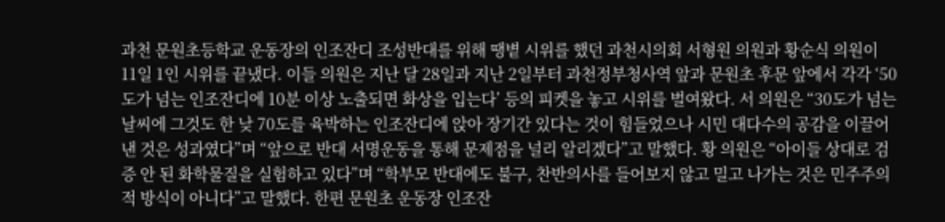과천 문원초등학교 운동장의 인조잔디 조성반대를 위해 땡볕 시위를 했던 과천시의회 서형원 의원과 황순식 의원이 11일 1인 시위를 끝냈다. 이들 의원은 지난 달 28일과 지난 2일부터 과천정부청사역 앞과 문원초 후문 앞에서 각각 ‘50도가 넘는 인조잔디에 10분 이상 노출되면 화상을 입는다’ 등의 피켓을 놓고 시위를 벌여왔다. 서 의원은 “30도가 넘는 날씨에 그것도 한 낮 70도를 육박하는 인조잔디에 앉아 장기간 있다는 것이 힘들었으나 시민 대다수의 공감을 이끌어낸 것은 성과였다”며 “앞으로 반대 서명운동을 통해 문제점을 널리 알리겠다”고 말했다. 황 의원은 “아이들 상대로 검증 안 된 화학물질을 실험하고 있다”며 “학부모 반대에도 불구, 찬반의사를 들어보지 않고 밀고 나가는 것은 민주주의적 방식이 아니다”고 말했다. 한편 문원초 운동장 인조잔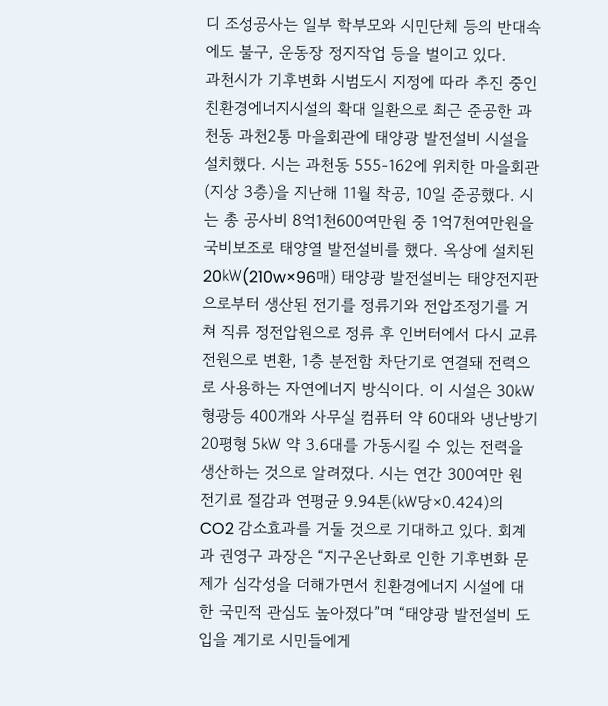디 조성공사는 일부 학부모와 시민단체 등의 반대속에도 불구, 운동장 정지작업 등을 벌이고 있다.
과천시가 기후변화 시범도시 지정에 따라 추진 중인 친환경에너지시설의 확대 일환으로 최근 준공한 과천동 과천2통 마을회관에 태양광 발전설비 시설을 설치했다. 시는 과천동 555-162에 위치한 마을회관(지상 3층)을 지난해 11월 착공, 10일 준공했다. 시는 총 공사비 8억1천600여만원 중 1억7천여만원을 국비보조로 태양열 발전설비를 했다. 옥상에 설치된 20㎾(210w×96매) 태양광 발전설비는 태양전지판으로부터 생산된 전기를 정류기와 전압조정기를 거쳐 직류 정전압원으로 정류 후 인버터에서 다시 교류 전원으로 변환, 1층 분전함 차단기로 연결돼 전력으로 사용하는 자연에너지 방식이다. 이 시설은 30㎾ 형광등 400개와 사무실 컴퓨터 약 60대와 냉난방기 20평형 5㎾ 약 3.6대를 가동시킬 수 있는 전력을 생산하는 것으로 알려졌다. 시는 연간 300여만 원 전기료 절감과 연평균 9.94톤(㎾당×0.424)의 CO2 감소효과를 거둘 것으로 기대하고 있다. 회계과 권영구 과장은 “지구온난화로 인한 기후변화 문제가 심각성을 더해가면서 친환경에너지 시설에 대한 국민적 관심도 높아졌다”며 “태양광 발전설비 도입을 계기로 시민들에게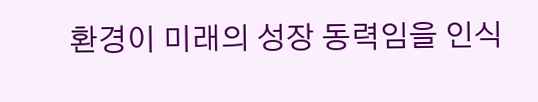환경이 미래의 성장 동력임을 인식